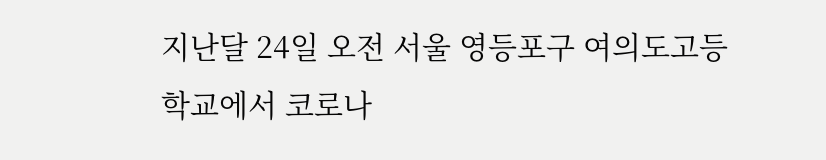지난달 24일 오전 서울 영등포구 여의도고등학교에서 코로나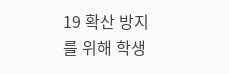19 확산 방지를 위해 학생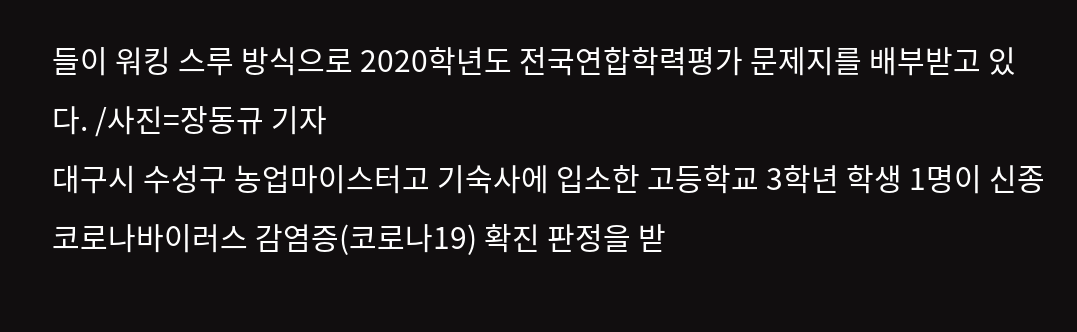들이 워킹 스루 방식으로 2020학년도 전국연합학력평가 문제지를 배부받고 있다. /사진=장동규 기자
대구시 수성구 농업마이스터고 기숙사에 입소한 고등학교 3학년 학생 1명이 신종 코로나바이러스 감염증(코로나19) 확진 판정을 받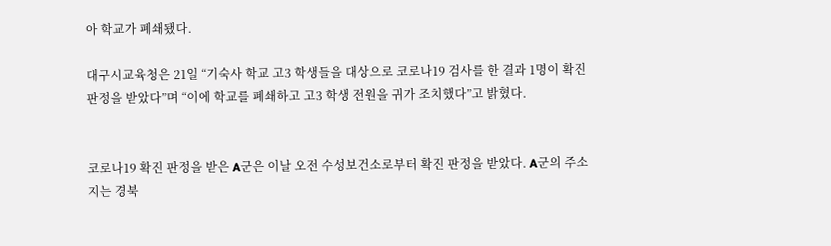아 학교가 폐쇄됐다.

대구시교육청은 21일 “기숙사 학교 고3 학생들을 대상으로 코로나19 검사를 한 결과 1명이 확진 판정을 받았다”며 “이에 학교를 폐쇄하고 고3 학생 전원을 귀가 조치했다”고 밝혔다.


코로나19 확진 판정을 받은 A군은 이날 오전 수성보건소로부터 확진 판정을 받았다. A군의 주소지는 경북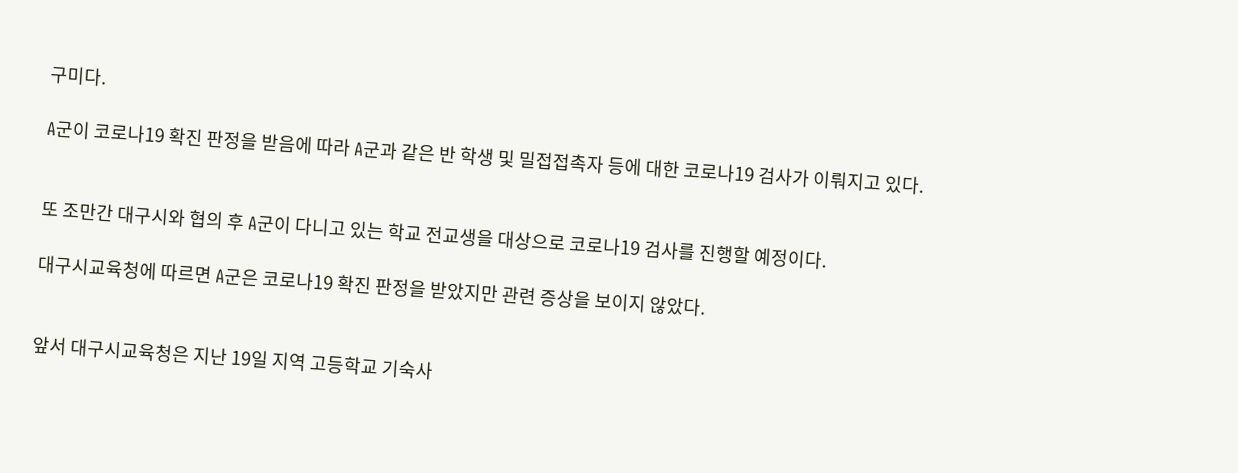구미다.

A군이 코로나19 확진 판정을 받음에 따라 A군과 같은 반 학생 및 밀접접촉자 등에 대한 코로나19 검사가 이뤄지고 있다.


또 조만간 대구시와 협의 후 A군이 다니고 있는 학교 전교생을 대상으로 코로나19 검사를 진행할 예정이다.

대구시교육청에 따르면 A군은 코로나19 확진 판정을 받았지만 관련 증상을 보이지 않았다.


앞서 대구시교육청은 지난 19일 지역 고등학교 기숙사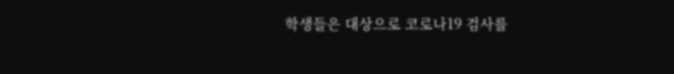학생들은 대상으로 코로나19 검사를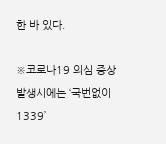한 바 있다.

※코로나19 의심 증상 발생시에는 ‘국번없이 1339’